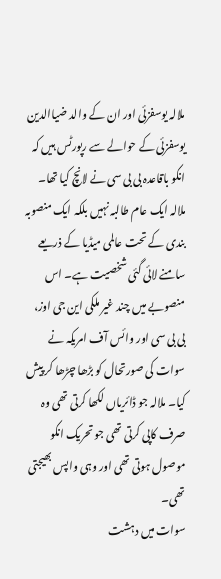ملالہ یوسفزئی اور ان کے والد ضیاالدین یوسفزئی کے حوالے سے رپورٹس ہیں کہ انکو باقاعدہ بی بی سی نے لانچ کیا تھا۔ ملالہ ایک عام طالبہ نہیں بلکہ ایک منصوبہ بندی کے تحت عالمی میڈیا کے ذریعے سامنے لائی گئی شخصیت ہے۔ اس منصوبے میں چند غیر ملکی این جی اوز، بی بی سی اور وائس آف امریکہ نے سوات کی صورتحال کو بڑھا چڑھا کر پیش کیا۔ ملالہ جو ڈائریاں لکھا کرتی تھی وہ صرف کاپی کرتی تھی جو تحریک انکو موصول ہوتی تھی اور وہی واپس بھیجتی تھی۔
سوات میں دہشت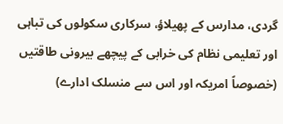گردی، مدارس کے پھیلاؤ، سرکاری سکولوں کی تباہی اور تعلیمی نظام کی خرابی کے پیچھے بیرونی طاقتیں (خصوصاً امریکہ اور اس سے منسلک ادارے)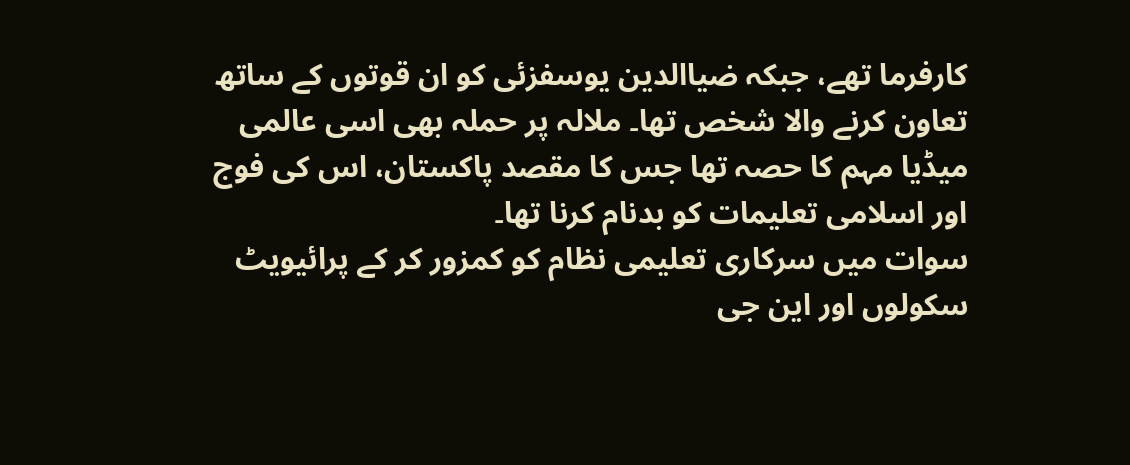کارفرما تھے، جبکہ ضیاالدین یوسفزئی کو ان قوتوں کے ساتھ تعاون کرنے والا شخص تھا۔ ملالہ پر حملہ بھی اسی عالمی میڈیا مہم کا حصہ تھا جس کا مقصد پاکستان، اس کی فوج اور اسلامی تعلیمات کو بدنام کرنا تھا۔
سوات میں سرکاری تعلیمی نظام کو کمزور کر کے پرائیویٹ سکولوں اور این جی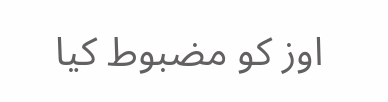اوز کو مضبوط کیا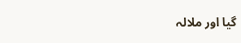گیا اور ملالہ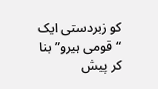کو زبردستی ایک “قومی ہیرو” بنا کر پیش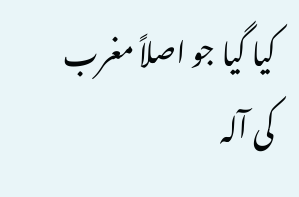کیا گیا جو اصلاً مغرب کی آلہ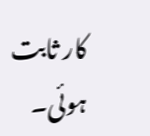کار ثابت ہوئی۔